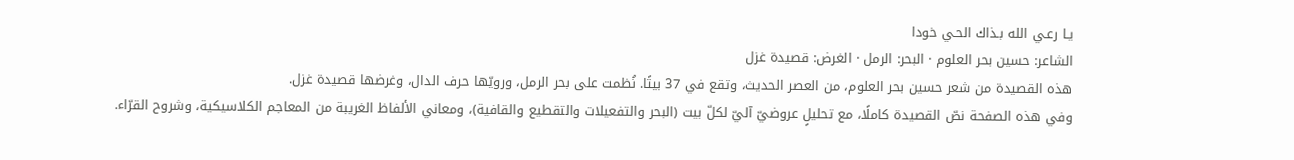يـا رعـي الله بـذاك الحـي خودا
الشاعر: حسين بحر العلوم · البحر: الرمل · الغرض: قصيدة غزل
هذه القصيدة من شعر حسين بحر العلوم، من العصر الحديث، وتقع في 37 بيتًا. نُظمت على بحر الرمل، ورويّها حرف الدال، وغرضها قصيدة غزل.
وفي هذه الصفحة نصّ القصيدة كاملًا، مع تحليلٍ عروضيّ آليّ لكلّ بيت (البحر والتفعيلات والتقطيع والقافية)، ومعاني الألفاظ الغريبة من المعاجم الكلاسيكية، وشروح القرّاء.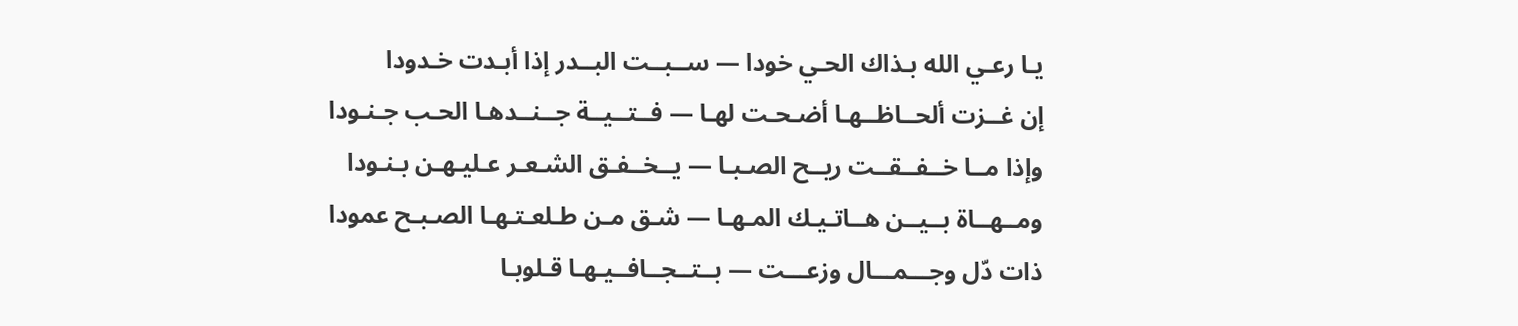يـا رعـي الله بـذاك الحـي خودا — ســبــت البــدر إذا أبـدت خـدودا
إن غــزت ألحــاظــهـا أضـحـت لهـا — فــتــيــة جــنــدهـا الحـب جـنـودا
وإذا مــا خــفــقــت ريــح الصـبـا — يــخــفـق الشـعـر عـليـهـن بـنـودا
ومــهــاة بــيــن هــاتـيـك المـهـا — شـق مـن طـلعـتـهـا الصـبـح عمودا
ذات دّل وجـــمـــال وزعـــت — بــتــجــافــيـهـا قـلوبـا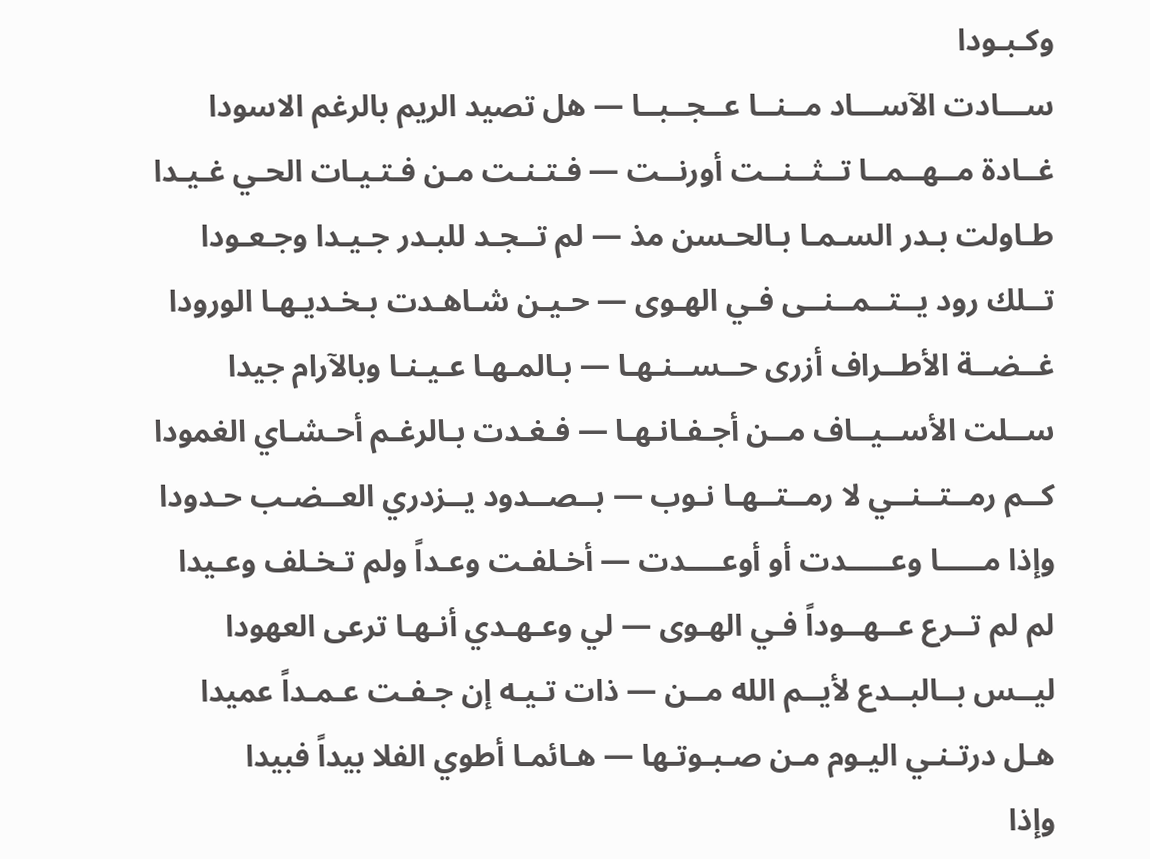وكـبـودا
ســـادت الآســـاد مــنــا عــجــبــا — هل تصيد الريم بالرغم الاسودا
غــادة مــهــمــا تــثــنــت أورنــت — فـتـنـت مـن فـتـيـات الحـي غـيـدا
طـاولت بـدر السـمـا بـالحـسن مذ — لم تــجـد للبـدر جـيـدا وجـعـودا
تــلك رود يــتــمــنــى فـي الهـوى — حـيـن شـاهـدت بـخـديـهـا الورودا
غــضــة الأطــراف أزرى حــســنـهـا — بـالمـهـا عـيـنـا وبالآرام جيدا
ســلت الأســيــاف مــن أجـفـانـهـا — فـغـدت بـالرغـم أحـشـاي الغمودا
كــم رمــتــنــي لا رمــتــهـا نـوب — بــصــدود يــزدري العــضـب حـدودا
وإذا مـــــا وعـــــدت أو أوعــــدت — أخـلفـت وعـداً ولم تـخـلف وعـيدا
لم لم تــرع عــهــوداً فـي الهـوى — لي وعـهـدي أنـهـا ترعى العهودا
ليــس بــالبــدع لأيــم الله مــن — ذات تـيـه إن جـفـت عـمـداً عميدا
هـل درتـنـي اليـوم مـن صـبـوتـها — هـائمـا أطوي الفلا بيداً فبيدا
وإذا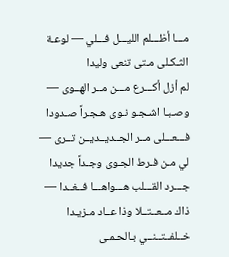مـــا أظـــلم الليـــل فـــلي — لوعـة الثـكـلى مـتى تنعى وليدا
لم أزل أكـــرع مـــن مــر الهــوى — وصـبـا اشـجـو نـوى هـجـراً صـدودا
فـــعـــلى مــر الجــديــديــن تــرى — لي مـن فـرط الجـوى وجـداً جديدا
جـــرد القـــلب هـــواهـــا فــغــدا — ذاك مــعــتــلا وذا عــاد مـزيـدا
خــلفــتــنــي بـالحـمـى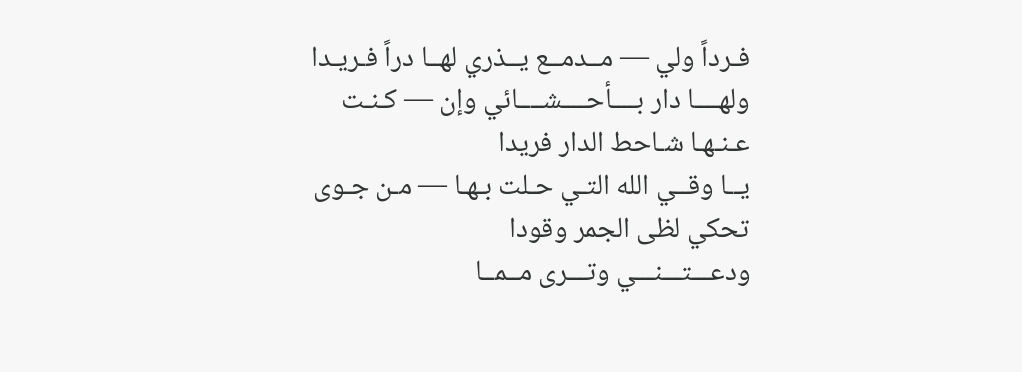فـرداً ولي — مــدمــع يــذري لهــا دراً فـريـدا
ولهــــا دار بــــأحــــشــــائي وإن — كـنـت عـنـهـا شـاحط الدار فريدا
يــا وقــي الله التـي حـلت بـهـا — مـن جـوى تحكي لظى الجمر وقودا
ودعـــتـــنـــي وتـــرى مــمــا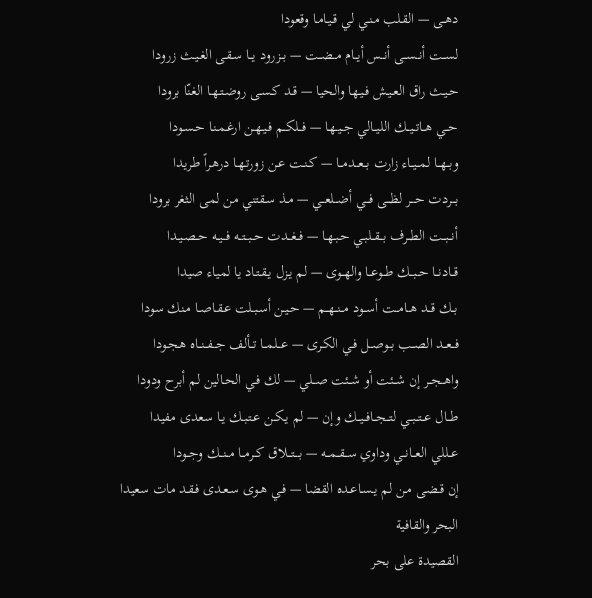دهــى — القـلب مـنـي لي قـيـامـا وقعودا
لســت أنــســى أنــس أيــام مــضــت — بــزرود يــا سـقـى الغـيـث زرودا
حـيـث راق العـيـش فـيـها والحيا — قـد كـسـى روضـتـهـا الغنّا برودا
حــي هــاتــيــك الليــالي جــيـهـا — فــلكــم فـيـهـن ارغـمـنـا حـسـودا
وبــهــا لمــيــاء زارت بــعــدمــا — كـنـت عـن زورتـهـا درهـراً طريدا
بـــردت حـــر لظـــى فـــي أضــلعــي — مـذ سـقتني من لمى الثغر برودا
أنــبــت الطــرف بــقــلبـي حـبـهـا — فــغــدت حــبــتــه فــيــه حــصـيـدا
قــادنــا حــبــك طــوعــا والهــوى — لم يـزل يـقـتـاد يا لمياء صيدا
بــك قــد هــامــت أســود مــنــهــم — حـيـن أسـبـلت عـقـاصـا مـنك سودا
فــعــد الصــب بــوصــل فـي الكـرى — عــلمــا تــألف جــفــنــاه هـجـودا
واهــجــر إن شــئت أو شــئت صــلي — لك فـي الحـالين لم أبرح ودودا
طــال عــتــبــي لتــجــافــيــك وإن — لم يـكـن عـتـبـك يـا سعدى مفيدا
عــللي العــانــي وداوي ســقــمــه — بـــتـــلاق كــرمــا مــنــك وجــودا
إن قـضـى مـن لم يـسـاعـده القضا — فـي هـوى سـعـدى فـقـد مات سعيدا
البحر والقافية
القصيدة على بحر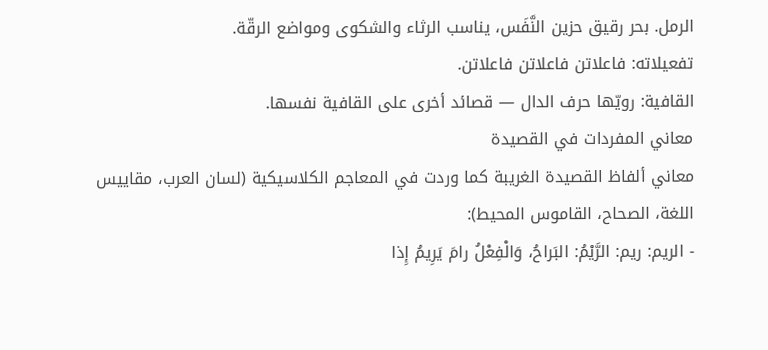الرمل. بحر رقيق حزين النَّفَس، يناسب الرثاء والشكوى ومواضع الرقّة.
تفعيلاته: فاعلاتن فاعلاتن فاعلاتن.
القافية: رويّها حرف الدال — قصائد أخرى على القافية نفسها.
معاني المفردات في القصيدة
معاني ألفاظ القصيدة الغريبة كما وردت في المعاجم الكلاسيكية (لسان العرب، مقاييس اللغة، الصحاح، القاموس المحيط):
- الريم: ريم: الرَّيْمُ: البَراحُ، وَالْفِعْلُ رامَ يَرِيمُ إِذا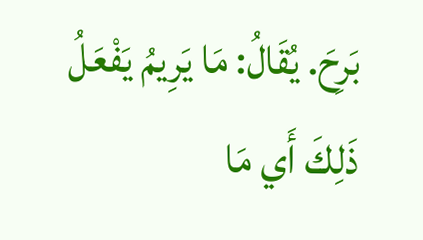بَرِحَ. يُقَالُ: مَا يَرِيمُ يَفْعَلُ ذَلِكَ أَي مَا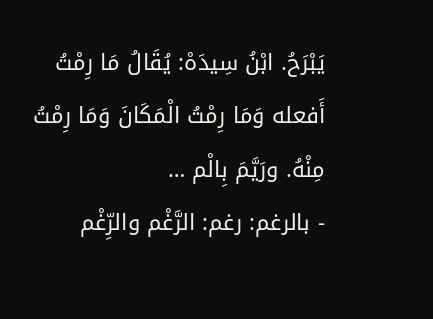يَبْرَحُ. ابْنُ سِيدَهْ: يُقَالُ مَا رِمْتُ أَفعله وَمَا رِمْتُ الْمَكَانَ وَمَا رِمْتُ مِنْهُ. ورَيَّمَ بِالْم …
- بالرغم: رغم: الرَّغْم والرِّغْم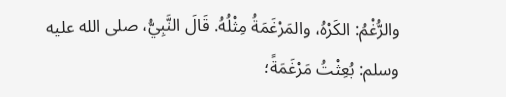والرُّغْمُ: الكَرْهُ، والمَرْغَمَةُ مِثْلُهُ. قَالَ النَّبِيُّ، صلى الله عليه وسلم: بُعِثْتُ مَرْغَمَةً؛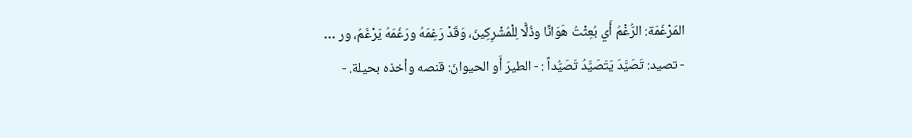المَرْغَمَة: الرُّغْمُ أَي بُعِثْتُ هَوَانًا وذُلًّا لِلْمُشْرِكِينَ، وَقَدْ رَغِمَهُ ورَغَمَهُ يَرْغَمُ، ور …
- تصيد: تَصَيَّدَ يَتَصَيَّدُ تَصَيُّداً : - الطيرَ أَو الحيوانَ: قنصه وأخذه بحيلة. -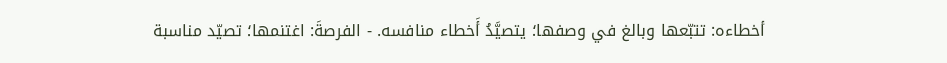أخطاءه: تتبّعها وبالغ في وصفها؛ يتصيَّدُ أَخطاء منافسه. - الفرصةَ: اغتنمها؛ تصيّد مناسبة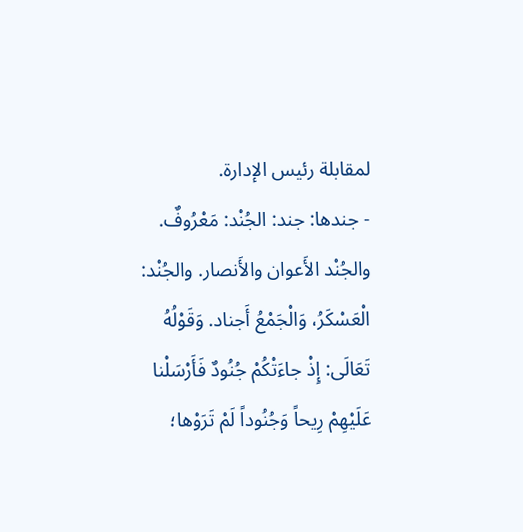لمقابلة رئيس الإدارة.
- جندها: جند: الجُنْد: مَعْرُوفٌ. والجُنْد الأَعوان والأَنصار. والجُنْد: الْعَسْكَرُ، وَالْجَمْعُ أَجناد. وَقَوْلُهُ تَعَالَى: إِذْ جاءَتْكُمْ جُنُودٌ فَأَرْسَلْنا عَلَيْهِمْ رِيحاً وَجُنُوداً لَمْ تَرَوْها؛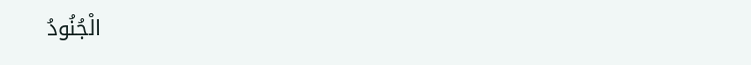الْجُنُودُ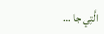الَّتِي جا …